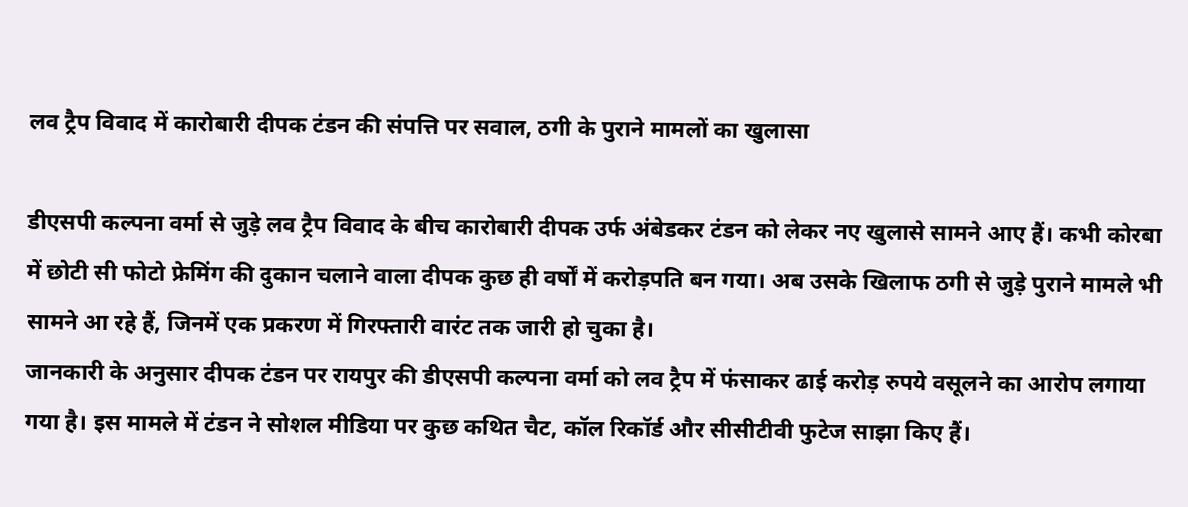लव ट्रैप विवाद में कारोबारी दीपक टंडन की संपत्ति पर सवाल, ठगी के पुराने मामलों का खुलासा

डीएसपी कल्पना वर्मा से जुड़े लव ट्रैप विवाद के बीच कारोबारी दीपक उर्फ अंबेडकर टंडन को लेकर नए खुलासे सामने आए हैं। कभी कोरबा में छोटी सी फोटो फ्रेमिंग की दुकान चलाने वाला दीपक कुछ ही वर्षों में करोड़पति बन गया। अब उसके खिलाफ ठगी से जुड़े पुराने मामले भी सामने आ रहे हैं, जिनमें एक प्रकरण में गिरफ्तारी वारंट तक जारी हो चुका है।
जानकारी के अनुसार दीपक टंडन पर रायपुर की डीएसपी कल्पना वर्मा को लव ट्रैप में फंसाकर ढाई करोड़ रुपये वसूलने का आरोप लगाया गया है। इस मामले में टंडन ने सोशल मीडिया पर कुछ कथित चैट, कॉल रिकॉर्ड और सीसीटीवी फुटेज साझा किए हैं।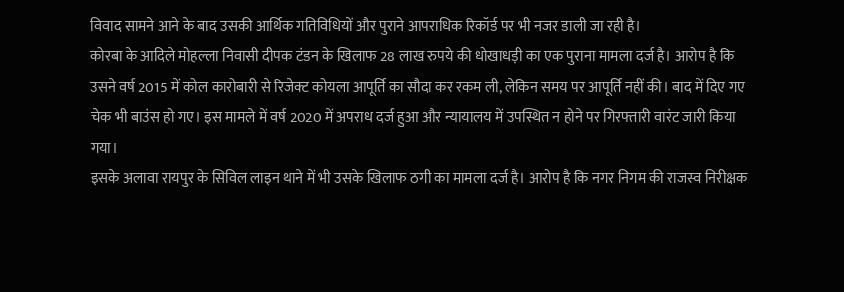विवाद सामने आने के बाद उसकी आर्थिक गतिविधियों और पुराने आपराधिक रिकॉर्ड पर भी नजर डाली जा रही है।
कोरबा के आदिले मोहल्ला निवासी दीपक टंडन के खिलाफ 28 लाख रुपये की धोखाधड़ी का एक पुराना मामला दर्ज है। आरोप है कि उसने वर्ष 2015 में कोल कारोबारी से रिजेक्ट कोयला आपूर्ति का सौदा कर रकम ली, लेकिन समय पर आपूर्ति नहीं की। बाद में दिए गए चेक भी बाउंस हो गए। इस मामले में वर्ष 2020 में अपराध दर्ज हुआ और न्यायालय में उपस्थित न होने पर गिरफ्तारी वारंट जारी किया गया।
इसके अलावा रायपुर के सिविल लाइन थाने में भी उसके खिलाफ ठगी का मामला दर्ज है। आरोप है कि नगर निगम की राजस्व निरीक्षक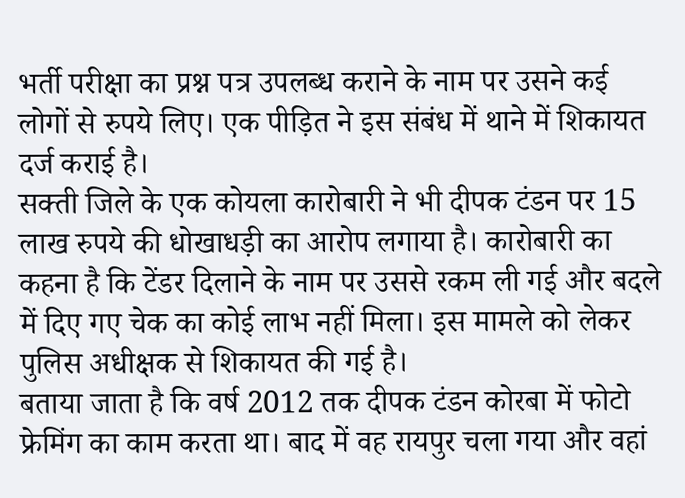भर्ती परीक्षा का प्रश्न पत्र उपलब्ध कराने के नाम पर उसने कई लोगों से रुपये लिए। एक पीड़ित ने इस संबंध में थाने में शिकायत दर्ज कराई है।
सक्ती जिले के एक कोयला कारोबारी ने भी दीपक टंडन पर 15 लाख रुपये की धोखाधड़ी का आरोप लगाया है। कारोबारी का कहना है कि टेंडर दिलाने के नाम पर उससे रकम ली गई और बदले में दिए गए चेक का कोई लाभ नहीं मिला। इस मामले को लेकर पुलिस अधीक्षक से शिकायत की गई है।
बताया जाता है कि वर्ष 2012 तक दीपक टंडन कोरबा में फोटो फ्रेमिंग का काम करता था। बाद में वह रायपुर चला गया और वहां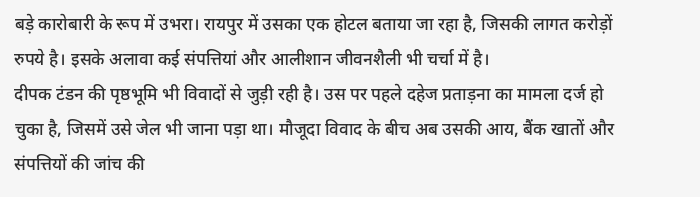बड़े कारोबारी के रूप में उभरा। रायपुर में उसका एक होटल बताया जा रहा है, जिसकी लागत करोड़ों रुपये है। इसके अलावा कई संपत्तियां और आलीशान जीवनशैली भी चर्चा में है।
दीपक टंडन की पृष्ठभूमि भी विवादों से जुड़ी रही है। उस पर पहले दहेज प्रताड़ना का मामला दर्ज हो चुका है, जिसमें उसे जेल भी जाना पड़ा था। मौजूदा विवाद के बीच अब उसकी आय, बैंक खातों और संपत्तियों की जांच की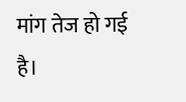मांग तेज हो गई है।